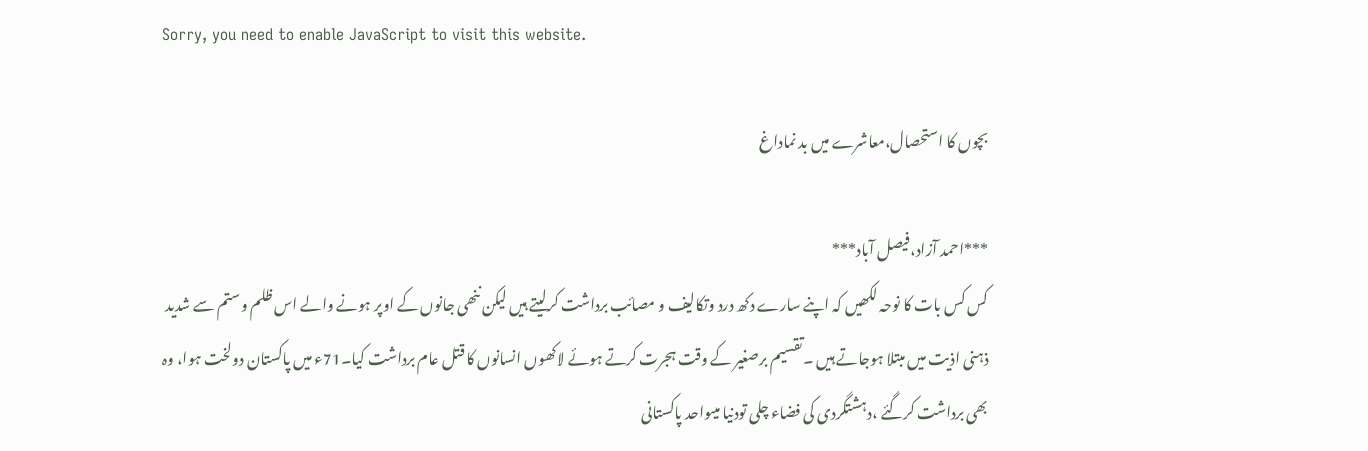Sorry, you need to enable JavaScript to visit this website.

بچوں کا استحصال،معاشرے میں بد نماداغ

***احمد آزاد،فیصل آباد***
کس کس بات کا نوحہ لکھیں کہ اپنے سارے دکھ درد وتکالیف و مصائب برداشت کرلیتے ہیں لیکن ننھی جانوں کے اوپر ہونے والے اس ظلم وستم سے شدید ذہنی اذیت میں مبتلا ہوجاتے ہیں ۔تقسیم برصغیر کے وقت ہجرت کرتے ہوئے لاکھوں انسانوں کا قتل عام برداشت کیا۔71ء میں پاکستان دولخت ہوا، وہ بھی برداشت کرگئے ،دہشتگردی کی فضاء چلی تودنیا میںواحد پاکستانی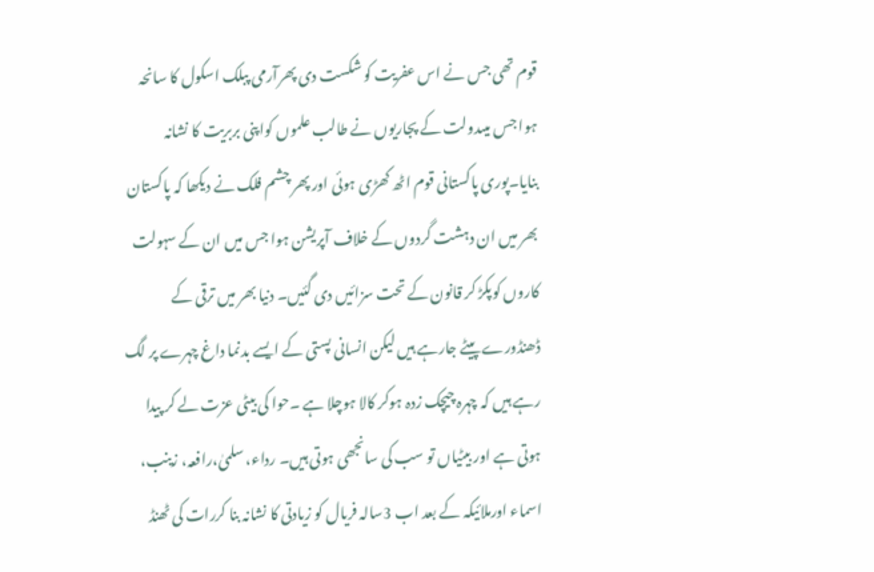قوم تھی جس نے اس عفریت کو شکست دی پھرآرمی پبلک اسکول کا سانحہ ہوا جس میںدولت کے پجاریوں نے طالب علموں کواپنی بربریت کا نشانہ بنایا۔پوری پاکستانی قوم اٹھ کھڑی ہوئی اور پھر چشم فلک نے دیکھا کہ پاکستان بھر میں ان دہشت گردوں کے خلاف آپریشن ہوا جس میں ان کے سہولت کاروں کوپکڑ کر قانون کے تحت سزائیں دی گئیں۔ دنیا بھر میں ترقی کے ڈھنڈورے پیٹے جارہے ہیں لیکن انسانی پستی کے ایسے بدنما داغ چہرے پر لگ رہے ہیں کہ چہرہ چیچک زدہ ہوکر کالا ہوچلا ہے ۔حوا کی بیٹی عزت لے کر پیدا ہوتی ہے اور بیٹیاں تو سب کی سانجھی ہوتی ہیں۔ رداء، سلمیٰ،رافعہ، زینب، اسماء اورملائیکہ کے بعد اب 3سالہ فریال کو زیادتی کا نشانہ بنا کررات کی ٹھنڈ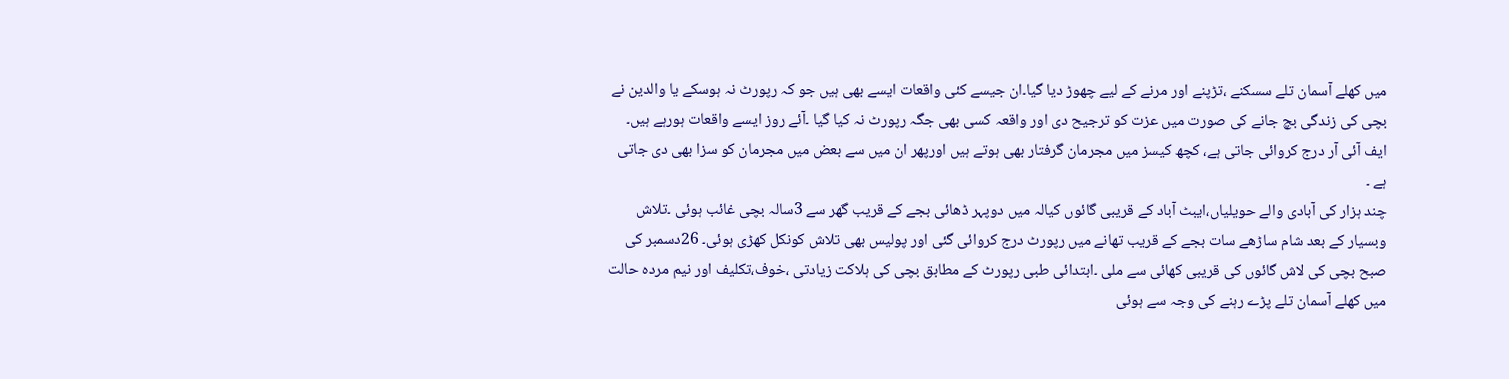میں کھلے آسمان تلے سسکنے ،تڑپنے اور مرنے کے لیے چھوڑ دیا گیا۔ان جیسے کئی واقعات ایسے بھی ہیں جو کہ رپورٹ نہ ہوسکے یا والدین نے بچی کی زندگی بچ جانے کی صورت میں عزت کو ترجیح دی اور واقعہ کسی بھی جگہ رپورٹ نہ کیا گیا ۔آئے روز ایسے واقعات ہورہے ہیں۔ ایف آئی آر درج کروائی جاتی ہے، کچھ کیسز میں مجرمان گرفتار بھی ہوتے ہیں اورپھر ان میں سے بعض میں مجرمان کو سزا بھی دی جاتی ہے ۔
چند ہزار کی آبادی والے حویلیاں،ایبٹ آباد کے قریبی گائوں کیالہ میں دوپہر ڈھائی بجے کے قریب گھر سے 3سالہ بچی غائب ہوئی ۔تلاش وبسیار کے بعد شام ساڑھے سات بجے کے قریب تھانے میں رپورٹ درج کروائی گئی اور پولیس بھی تلاش کونکل کھڑی ہوئی۔ 26دسمبر کی صبح بچی کی لاش گائوں کی قریبی کھائی سے ملی ۔ابتدائی طبی رپورٹ کے مطابق بچی کی ہلاکت زیادتی ،خوف،تکلیف اور نیم مردہ حالت میں کھلے آسمان تلے پڑے رہنے کی وجہ سے ہوئی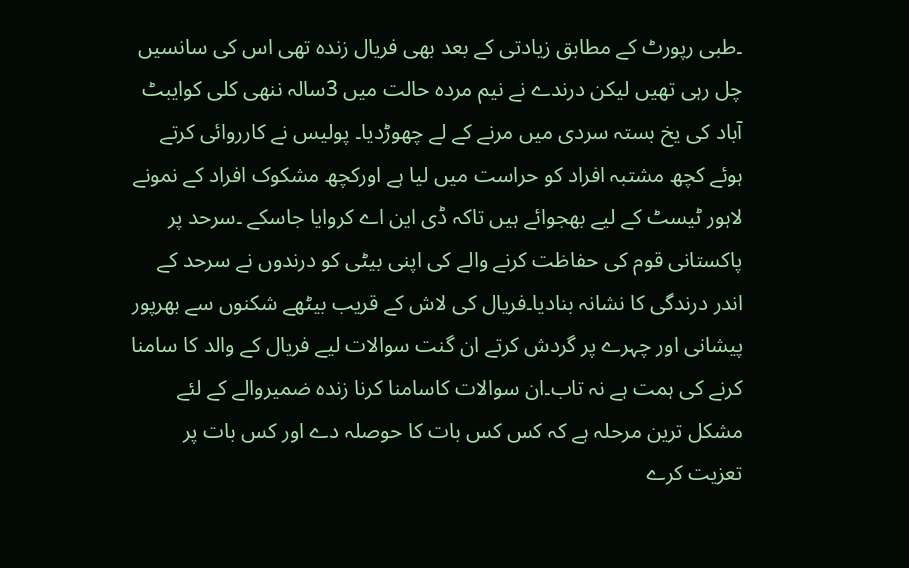۔طبی رپورٹ کے مطابق زیادتی کے بعد بھی فریال زندہ تھی اس کی سانسیں چل رہی تھیں لیکن درندے نے نیم مردہ حالت میں 3سالہ ننھی کلی کوایبٹ آباد کی یخ بستہ سردی میں مرنے کے لے چھوڑدیا۔ پولیس نے کارروائی کرتے ہوئے کچھ مشتبہ افراد کو حراست میں لیا ہے اورکچھ مشکوک افراد کے نمونے لاہور ٹیسٹ کے لیے بھجوائے ہیں تاکہ ڈی این اے کروایا جاسکے ۔سرحد پر پاکستانی قوم کی حفاظت کرنے والے کی اپنی بیٹی کو درندوں نے سرحد کے اندر درندگی کا نشانہ بنادیا۔فریال کی لاش کے قریب بیٹھے شکنوں سے بھرپور پیشانی اور چہرے پر گردش کرتے ان گنت سوالات لیے فریال کے والد کا سامنا کرنے کی ہمت ہے نہ تاب۔ان سوالات کاسامنا کرنا زندہ ضمیروالے کے لئے مشکل ترین مرحلہ ہے کہ کس کس بات کا حوصلہ دے اور کس بات پر تعزیت کرے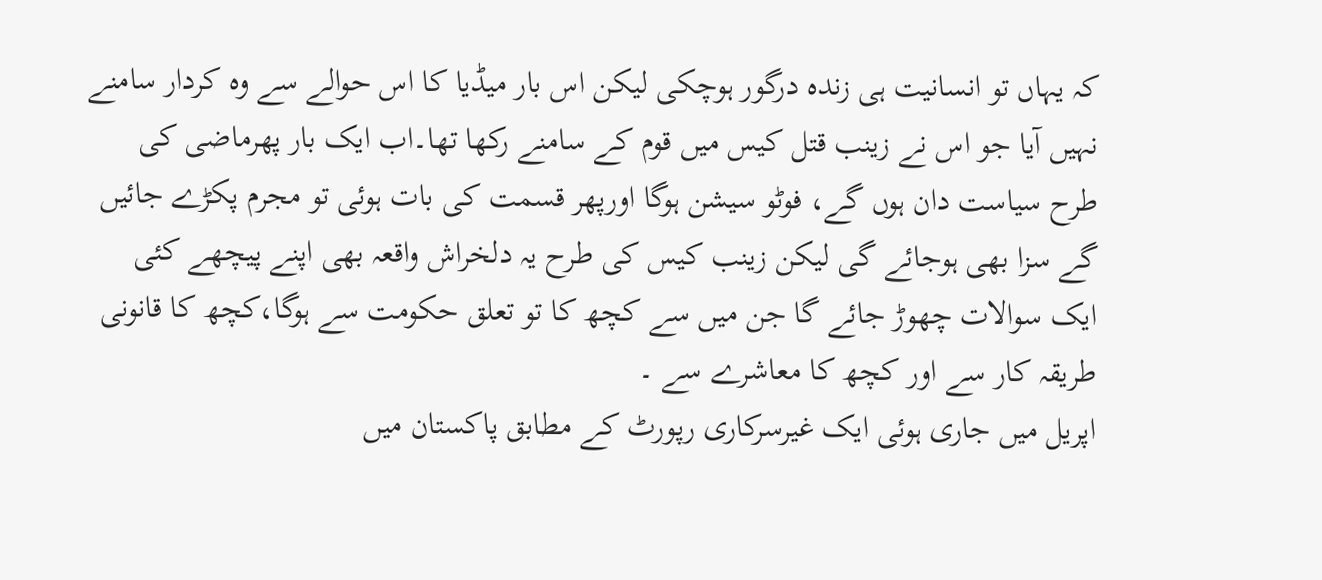کہ یہاں تو انسانیت ہی زندہ درگور ہوچکی لیکن اس بار میڈیا کا اس حوالے سے وہ کردار سامنے نہیں آیا جو اس نے زینب قتل کیس میں قوم کے سامنے رکھا تھا۔اب ایک بار پھرماضی کی طرح سیاست دان ہوں گے، فوٹو سیشن ہوگا اورپھر قسمت کی بات ہوئی تو مجرم پکڑے جائیں گے سزا بھی ہوجائے گی لیکن زینب کیس کی طرح یہ دلخراش واقعہ بھی اپنے پیچھے کئی ایک سوالات چھوڑ جائے گا جن میں سے کچھ کا تو تعلق حکومت سے ہوگا،کچھ کا قانونی طریقہ کار سے اور کچھ کا معاشرے سے ۔
اپریل میں جاری ہوئی ایک غیرسرکاری رپورٹ کے مطابق پاکستان میں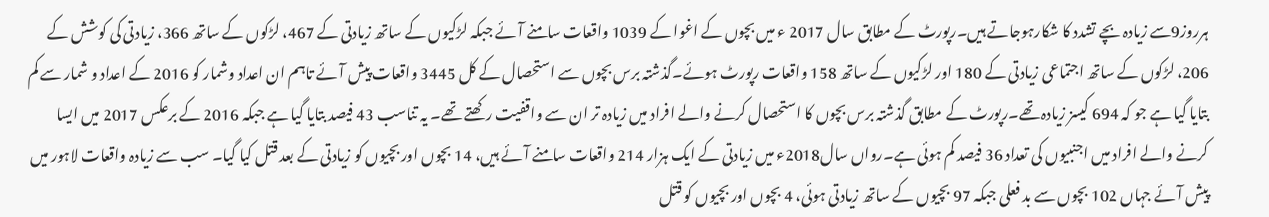ہرروز9سے زیادہ بچے تشدد کا شکارہوجاتے ہیں۔رپورٹ کے مطابق سال 2017 ء میں بچوں کے اغوا کے 1039 واقعات سامنے آئے جبکہ لڑکیوں کے ساتھ زیادتی کے 467، لڑکوں کے ساتھ 366، زیادتی کی کوشش کے 206، لڑکوں کے ساتھ اجتماعی زیادتی کے 180 اور لڑکیوں کے ساتھ 158 واقعات رپورٹ ہوئے۔گذشتہ برس بچوں سے استحصال کے کل 3445 واقعات پیش آئے تاہم ان اعداد وشمار کو 2016 کے اعداد و شمار سے کم بتایا گیا ہے جو کہ 694 کیسز زیادہ تھے۔رپورٹ کے مطابق گذشتہ برس بچوں کا استحصال کرنے والے افراد میں زیادہ تر ان سے واقفیت رکھتے تھے۔ یہ تناسب 43 فیصد بتایا گیا ہے جبکہ 2016 کے برعکس 2017 میں ایسا کرنے والے افراد میں اجنبیوں کی تعداد 36 فیصد کم ہوئی ہے۔رواں سال2018ء میں زیادتی کے ایک ہزار 214 واقعات سامنے آئے ہیں، 14 بچوں اور بچیوں کو زیادتی کے بعد قتل کیا گیا۔ سب سے زیادہ واقعات لاہور میں پیش آئے جہاں 102 بچوں سے بد فعلی جبکہ 97 بچیوں کے ساتھ زیادتی ہوئی، 4 بچوں اور بچیوں کو قتل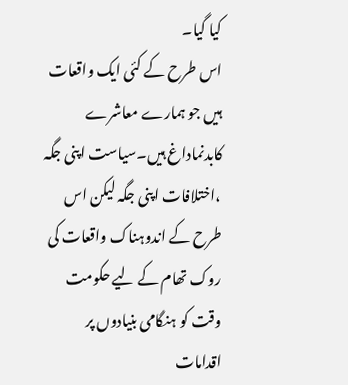کیا گیا۔
اس طرح کے کئی ایک واقعات ہیں جو ہمارے معاشرے کابدنماداغ ہیں۔سیاست اپنی جگہ ،اختلافات اپنی جگہ لیکن اس طرح کے اندوہناک واقعات کی روک تھام کے لیے حکومت وقت کو ہنگامی بنیادوں پر اقدامات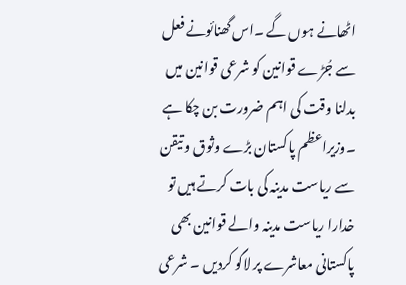اٹھانے ہوں گے ۔اس گھنائونے فعل سے جُڑے قوانین کو شرعی قوانین میں بدلنا وقت کی اہم ضرورت بن چکا ہے ۔وزیراعظم پاکستان بڑے وثوق و تیقن سے ریاست مدینہ کی بات کرتے ہیں تو خدارا ریاست مدینہ والے قوانین بھی پاکستانی معاشرے پر لاگو کردیں ۔ شرعی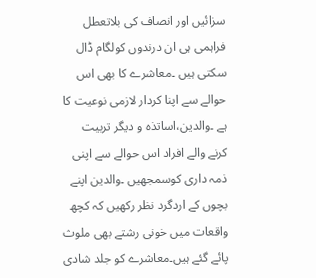سزائیں اور انصاف کی بلاتعطل فراہمی ہی ان درندوں کولگام ڈال سکتی ہیں ۔معاشرے کا بھی اس حوالے سے اپنا کردار لازمی نوعیت کا ہے ۔والدین،اساتذہ و دیگر تربیت کرنے والے افراد اس حوالے سے اپنی ذمہ داری کوسمجھیں ۔والدین اپنے بچوں کے اردگرد نظر رکھیں کہ کچھ واقعات میں خونی رشتے بھی ملوث پائے گئے ہیں۔معاشرے کو جلد شادی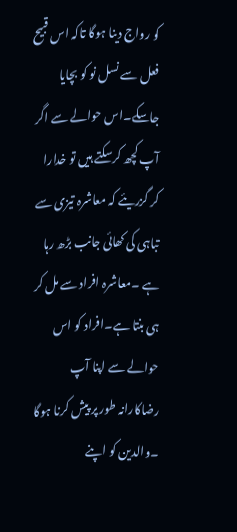کو رواج دینا ہوگا تاکہ اس قبیح فعل سے نسل نو کو بچایا جاسکے۔اس حوالے سے اگر آپ کچھ کرسکتے ہیں تو خدارا کر گزریئے کہ معاشرہ تیزی سے تباہی کی کھائی جانب بڑھ رہا ہے ۔معاشرہ افراد سے مل کر ہی بنتا ہے۔افراد کو اس حوالے سے اپنا آپ رضاکارانہ طور پر پیش کرنا ہوگا ۔والدین کو اپنے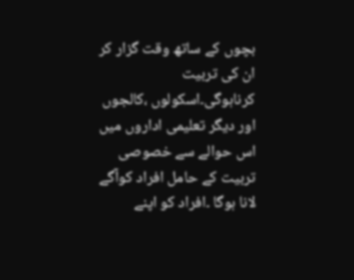بچوں کے ساتھ وقت گزار کر ان کی تربیت کرناہوگی۔اسکولوں ،کالجوں اور دیگر تعلیمی اداروں میں اس حوالے سے خصوصی تربیت کے حامل افراد کوآگے لانا ہوگا ۔افراد کو اپنے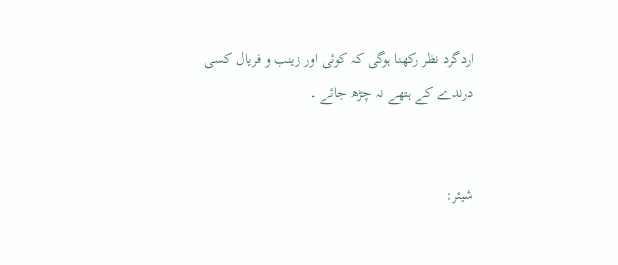اردگرد نظر رکھنا ہوگی کہ کوئی اور زینب و فریال کسی درندے کے ہتھے نہ چڑھ جائے ۔


شیئر: